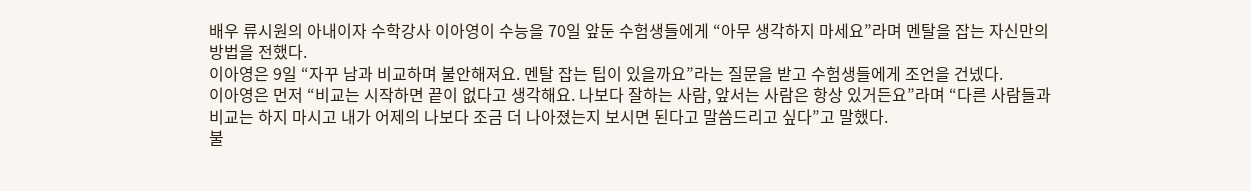배우 류시원의 아내이자 수학강사 이아영이 수능을 70일 앞둔 수험생들에게 “아무 생각하지 마세요”라며 멘탈을 잡는 자신만의 방법을 전했다.
이아영은 9일 “자꾸 남과 비교하며 불안해져요. 멘탈 잡는 팁이 있을까요”라는 질문을 받고 수험생들에게 조언을 건넸다.
이아영은 먼저 “비교는 시작하면 끝이 없다고 생각해요. 나보다 잘하는 사람, 앞서는 사람은 항상 있거든요”라며 “다른 사람들과 비교는 하지 마시고 내가 어제의 나보다 조금 더 나아졌는지 보시면 된다고 말씀드리고 싶다”고 말했다.
불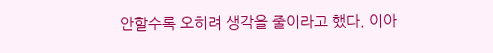안할수록 오히려 생각을 줄이라고 했다. 이아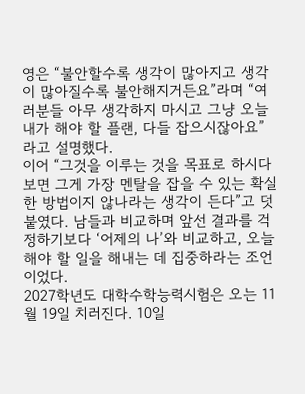영은 “불안할수록 생각이 많아지고 생각이 많아질수록 불안해지거든요”라며 “여러분들 아무 생각하지 마시고 그냥 오늘 내가 해야 할 플랜, 다들 잡으시잖아요”라고 설명했다.
이어 “그것을 이루는 것을 목표로 하시다 보면 그게 가장 멘탈을 잡을 수 있는 확실한 방법이지 않나라는 생각이 든다”고 덧붙였다. 남들과 비교하며 앞선 결과를 걱정하기보다 ‘어제의 나’와 비교하고, 오늘 해야 할 일을 해내는 데 집중하라는 조언이었다.
2027학년도 대학수학능력시험은 오는 11월 19일 치러진다. 10일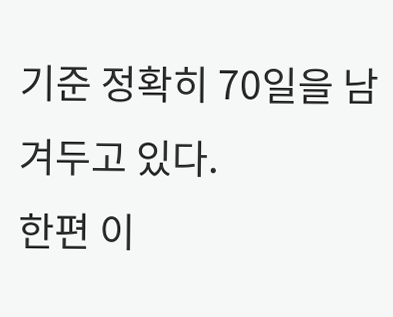기준 정확히 70일을 남겨두고 있다.
한편 이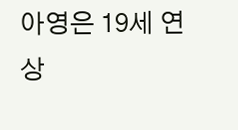아영은 19세 연상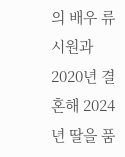의 배우 류시원과 2020년 결혼해 2024년 딸을 품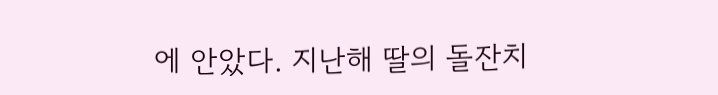에 안았다. 지난해 딸의 돌잔치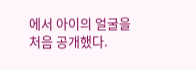에서 아이의 얼굴을 처음 공개했다.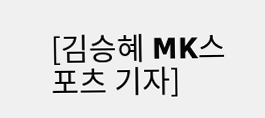[김승혜 MK스포츠 기자]